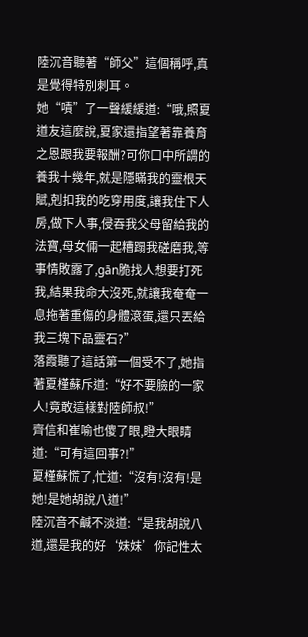陸沉音聽著“師父”這個稱呼,真是覺得特別刺耳。
她“嘖”了一聲緩緩道:“哦,照夏道友這麼說,夏家還指望著靠養育之恩跟我要報酬?可你口中所謂的養我十幾年,就是隱瞞我的靈根天賦,剋扣我的吃穿用度,讓我住下人房,做下人事,侵吞我父母留給我的法寶,母女倆一起糟蹋我磋磨我,等事情敗露了,gān脆找人想要打死我,結果我命大沒死,就讓我奄奄一息拖著重傷的身體滾蛋,還只丟給我三塊下品靈石?”
落霞聽了這話第一個受不了,她指著夏槿蘇斥道:“好不要臉的一家人!竟敢這樣對陸師叔!”
齊信和崔喻也傻了眼,瞪大眼睛道:“可有這回事?!”
夏槿蘇慌了,忙道:“沒有!沒有!是她!是她胡說八道!”
陸沉音不鹹不淡道:“是我胡說八道,還是我的好‘妹妹’你記性太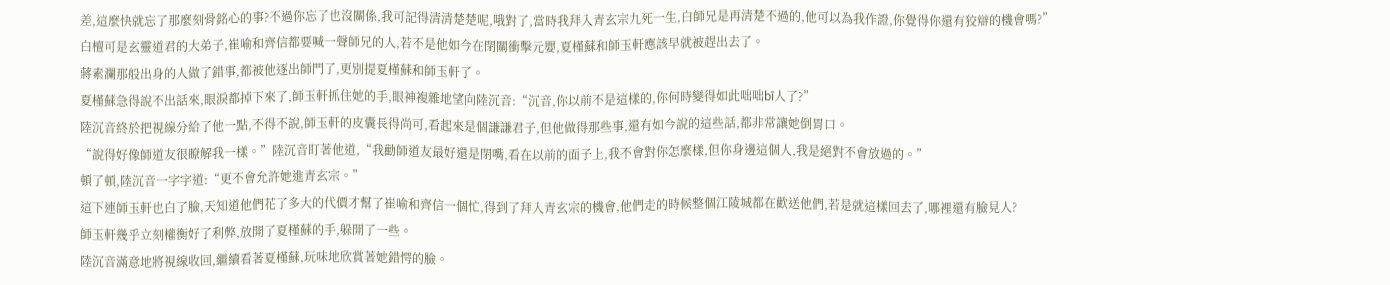差,這麼快就忘了那麼刻骨銘心的事?不過你忘了也沒關係,我可記得清清楚楚呢,哦對了,當時我拜入青玄宗九死一生,白師兄是再清楚不過的,他可以為我作證,你覺得你還有狡辯的機會嗎?”
白檀可是玄靈道君的大弟子,崔喻和齊信都要喊一聲師兄的人,若不是他如今在閉關衝擊元嬰,夏槿蘇和師玉軒應該早就被趕出去了。
蔣素瀾那般出身的人做了錯事,都被他逐出師門了,更別提夏槿蘇和師玉軒了。
夏槿蘇急得說不出話來,眼淚都掉下來了,師玉軒抓住她的手,眼神複雜地望向陸沉音:“沉音,你以前不是這樣的,你何時變得如此咄咄bī人了?”
陸沉音終於把視線分給了他一點,不得不說,師玉軒的皮囊長得尚可,看起來是個謙謙君子,但他做得那些事,還有如今說的這些話,都非常讓她倒胃口。
“說得好像師道友很瞭解我一樣。”陸沉音盯著他道,“我勸師道友最好還是閉嘴,看在以前的面子上,我不會對你怎麼樣,但你身邊這個人,我是絕對不會放過的。”
頓了頓,陸沉音一字字道:“更不會允許她進青玄宗。”
這下連師玉軒也白了臉,天知道他們花了多大的代價才幫了崔喻和齊信一個忙,得到了拜入青玄宗的機會,他們走的時候整個江陵城都在歡送他們,若是就這樣回去了,哪裡還有臉見人?
師玉軒幾乎立刻權衡好了利弊,放開了夏槿蘇的手,躲開了一些。
陸沉音滿意地將視線收回,繼續看著夏槿蘇,玩味地欣賞著她錯愕的臉。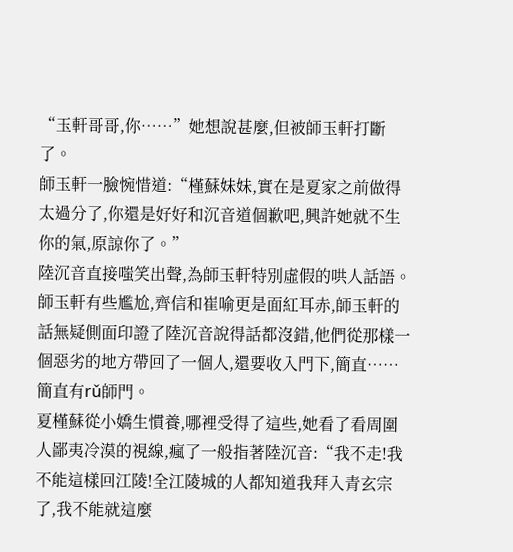“玉軒哥哥,你……”她想說甚麼,但被師玉軒打斷了。
師玉軒一臉惋惜道:“槿蘇妹妹,實在是夏家之前做得太過分了,你還是好好和沉音道個歉吧,興許她就不生你的氣,原諒你了。”
陸沉音直接嗤笑出聲,為師玉軒特別虛假的哄人話語。
師玉軒有些尷尬,齊信和崔喻更是面紅耳赤,師玉軒的話無疑側面印證了陸沉音說得話都沒錯,他們從那樣一個惡劣的地方帶回了一個人,還要收入門下,簡直……簡直有rǔ師門。
夏槿蘇從小嬌生慣養,哪裡受得了這些,她看了看周圍人鄙夷冷漠的視線,瘋了一般指著陸沉音:“我不走!我不能這樣回江陵!全江陵城的人都知道我拜入青玄宗了,我不能就這麼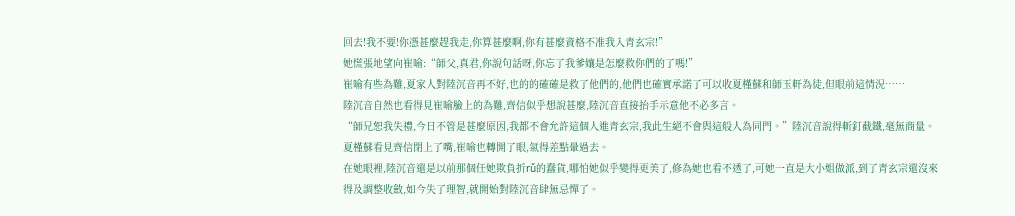回去!我不要!你憑甚麼趕我走,你算甚麼啊,你有甚麼資格不准我入青玄宗!”
她慌張地望向崔喻:“師父,真君,你說句話呀,你忘了我爹孃是怎麼救你們的了嗎!”
崔喻有些為難,夏家人對陸沉音再不好,也的的確確是救了他們的,他們也確實承諾了可以收夏槿蘇和師玉軒為徒,但眼前這情況……
陸沉音自然也看得見崔喻臉上的為難,齊信似乎想說甚麼,陸沉音直接抬手示意他不必多言。
“師兄恕我失禮,今日不管是甚麼原因,我都不會允許這個人進青玄宗,我此生絕不會與這般人為同門。”陸沉音說得斬釘截鐵,毫無商量。
夏槿蘇看見齊信閉上了嘴,崔喻也轉開了眼,氣得差點暈過去。
在她眼裡,陸沉音還是以前那個任她欺負折rǔ的蠢貨,哪怕她似乎變得更美了,修為她也看不透了,可她一直是大小姐做派,到了青玄宗還沒來得及調整收斂,如今失了理智,就開始對陸沉音肆無忌憚了。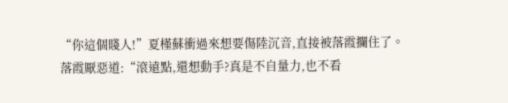“你這個賤人!”夏槿蘇衝過來想要傷陸沉音,直接被落霞攔住了。
落霞厭惡道:“滾遠點,還想動手?真是不自量力,也不看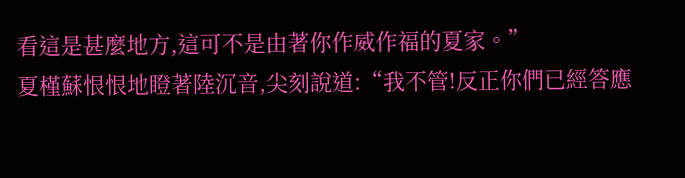看這是甚麼地方,這可不是由著你作威作福的夏家。”
夏槿蘇恨恨地瞪著陸沉音,尖刻說道:“我不管!反正你們已經答應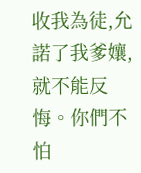收我為徒,允諾了我爹孃,就不能反悔。你們不怕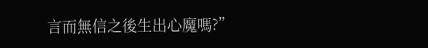言而無信之後生出心魔嗎?”